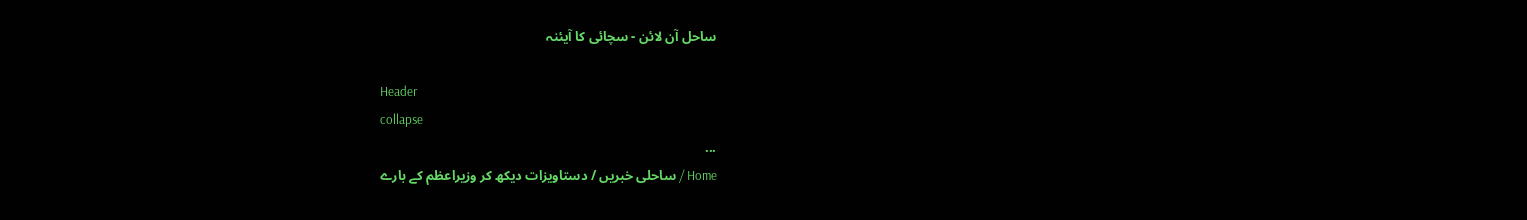ساحل آن لائن - سچائی کا آیئنہ

Header
collapse
...
Home / ساحلی خبریں / دستاویزات دیکھ کر وزیراعظم کے بارے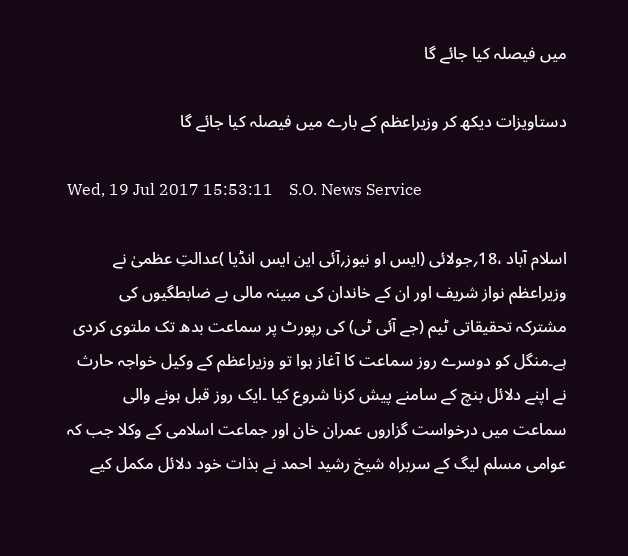میں فیصلہ کیا جائے گا

دستاویزات دیکھ کر وزیراعظم کے بارے میں فیصلہ کیا جائے گا

Wed, 19 Jul 2017 15:53:11    S.O. News Service

اسلام آباد ،18؍جولائی (ایس او نیوز؍آئی این ایس انڈیا )عدالتِ عظمیٰ نے وزیراعظم نواز شریف اور ان کے خاندان کی مبینہ مالی بے ضابطگیوں کی مشترکہ تحقیقاتی ٹیم (جے آئی ٹی) کی رپورٹ پر سماعت بدھ تک ملتوی کردی ہے۔منگل کو دوسرے روز سماعت کا آغاز ہوا تو وزیراعظم کے وکیل خواجہ حارث نے اپنے دلائل بنچ کے سامنے پیش کرنا شروع کیا ۔ایک روز قبل ہونے والی سماعت میں درخواست گزاروں عمران خان اور جماعت اسلامی کے وکلا جب کہ عوامی مسلم لیگ کے سربراہ شیخ رشید احمد نے بذات خود دلائل مکمل کیے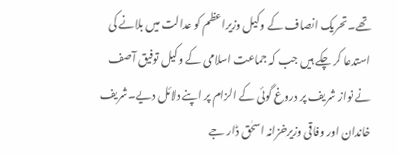تھے۔تحریک انصاف کے وکیل وزیراعظم کو عدالت میں بلانے کی استدعا کر چکے ہیں جب کہ جماعت اسلامی کے وکیل توفیق آصف نے نواز شریف پر دروغ گوئی کے الزام پر اپنے دلائل دیے۔شریف خاندان اور وفاقی وزیرخزانہ اسحٰق ڈار جے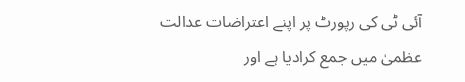آئی ٹی کی رپورٹ پر اپنے اعتراضات عدالت عظمیٰ میں جمع کرادیا ہے اور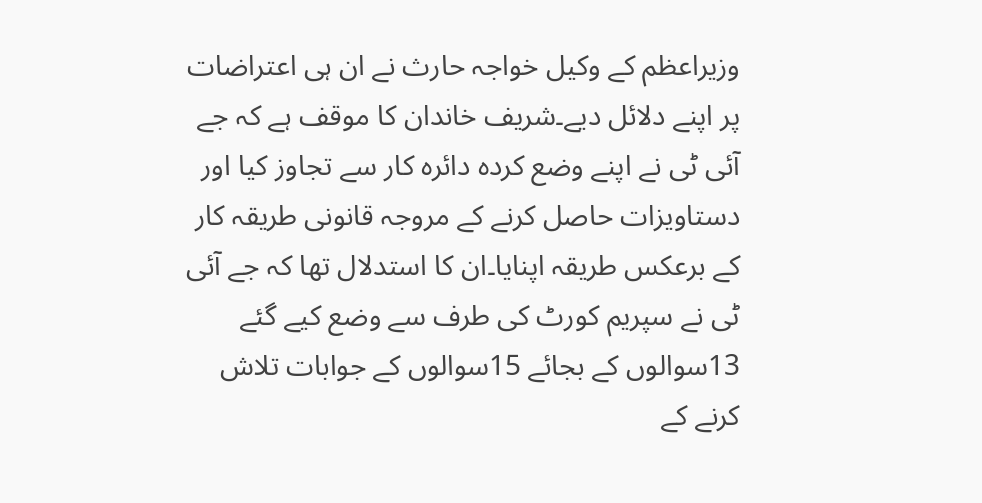وزیراعظم کے وکیل خواجہ حارث نے ان ہی اعتراضات پر اپنے دلائل دیے۔شریف خاندان کا موقف ہے کہ جے آئی ٹی نے اپنے وضع کردہ دائرہ کار سے تجاوز کیا اور دستاویزات حاصل کرنے کے مروجہ قانونی طریقہ کار کے برعکس طریقہ اپنایا۔ان کا استدلال تھا کہ جے آئی ٹی نے سپریم کورٹ کی طرف سے وضع کیے گئے 13سوالوں کے بجائے 15سوالوں کے جوابات تلاش کرنے کے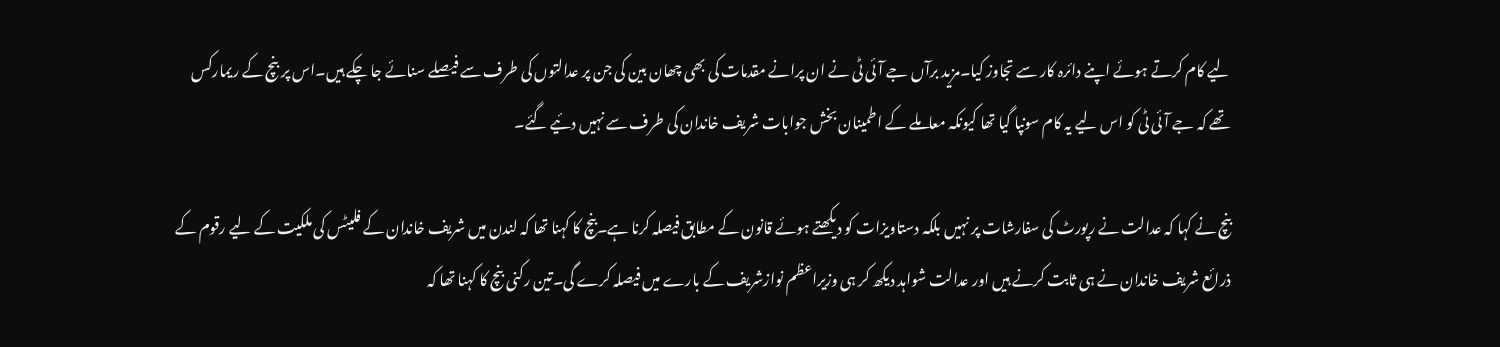لیے کام کرتے ہوئے اپنے دائرہ کار سے تجاوز کیا۔مزید برآں جے آئی ٹی نے ان پرانے مقدمات کی بھی چھان بین کی جن پر عدالتوں کی طرف سے فیصلے سنائے جا چکے ہیں۔اس پر بنچ کے ریمارکس تھے کہ جے آئی ٹی کو اس لیے یہ کام سونپا گیا تھا کیونکہ معاملے کے اطمینان بخش جوابات شریف خاندان کی طرف سے نہیں دئیے گئے۔

بنچ نے کہا کہ عدالت نے رپورٹ کی سفارشات پر نہیں بلکہ دستاویزات کو دیکھتے ہوئے قانون کے مطابق فیصلہ کرنا ہے۔بنچ کا کہنا تھا کہ لندن میں شریف خاندان کے فلیٹس کی ملکیت کے لیے رقوم کے ذرائع شریف خاندان نے ہی ثابت کرنے ہیں اور عدالت شواہد دیکھ کر ہی وزیراعظم نوازشریف کے بارے میں فیصلہ کرے گی۔تین رکنی بنچ کا کہنا تھا کہ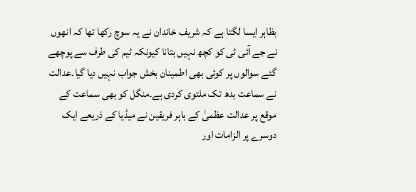بظاہر ایسا لگتا ہے کہ شریف خاندان نے یہ سوچ رکھا تھا کہ انھوں نے جے آئی ٹی کو کچھ نہیں بتانا کیونکہ ٹیم کی طرف سے پوچھے گئے سوالوں پر کوئی بھی اطمینان بخش جواب نہیں دیا گیا۔عدالت نے سماعت بدھ تک ملتوی کردی ہے۔منگل کو بھی سماعت کے موقع پر عدالت عظمیٰ کے باہر فریقین نے میڈیا کے ذریعے ایک دوسرے پر الزامات اور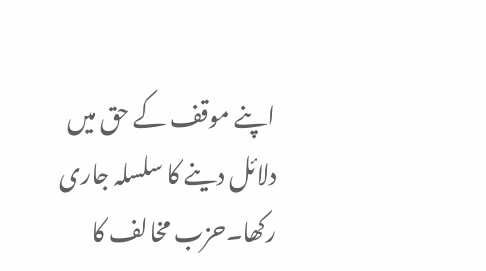اپنے موقف کے حق میں دلائل دینے کا سلسلہ جاری رکھا۔حزب مخالف کا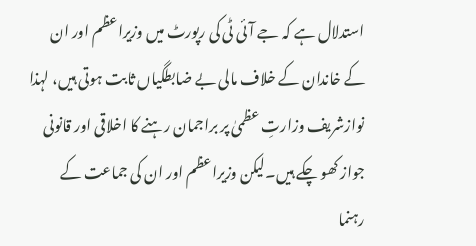استدلال ہے کہ جے آئی ٹی کی رپورٹ میں وزیراعظم اور ان کے خاندان کے خلاف مالی بے ضابطگیاں ثابت ہوتی ہیں، لہذا نوازشریف وزارتِ عظمیٰ پر براجمان رہنے کا اخلاقی اور قانونی جواز کھو چکے ہیں۔لیکن وزیراعظم اور ان کی جماعت کے رہنما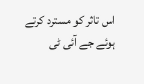اس تاثر کو مسترد کرتے ہوئے جے آئی ٹی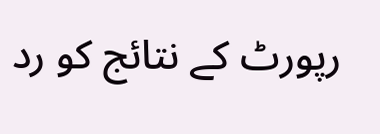رپورٹ کے نتائج کو رد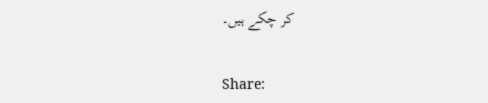کر چکے ہیں۔


Share: